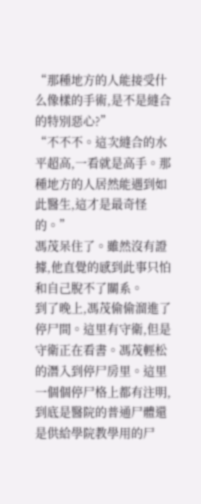“那種地方的人能接受什么像樣的手術,是不是縫合的特別惡心?”
“不不不。這次縫合的水平超高,一看就是高手。那種地方的人居然能遇到如此醫生,這才是最奇怪的。”
馮茂呆住了。雖然沒有證據,他直覺的感到此事只怕和自己脫不了關系。
到了晚上,馮茂偷偷溜進了停尸間。這里有守衛,但是守衛正在看書。馮茂輕松的潛入到停尸房里。這里一個個停尸格上都有注明,到底是醫院的普通尸體還是供給學院教學用的尸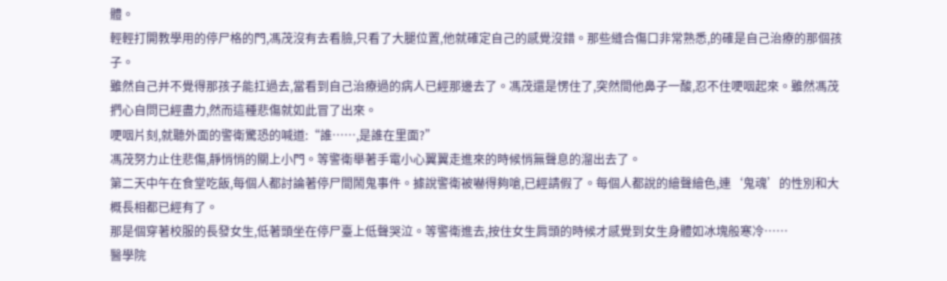體。
輕輕打開教學用的停尸格的門,馮茂沒有去看臉,只看了大腿位置,他就確定自己的感覺沒錯。那些縫合傷口非常熟悉,的確是自己治療的那個孩子。
雖然自己并不覺得那孩子能扛過去,當看到自己治療過的病人已經那邊去了。馮茂還是愣住了,突然間他鼻子一酸,忍不住哽咽起來。雖然馮茂捫心自問已經盡力,然而這種悲傷就如此冒了出來。
哽咽片刻,就聽外面的警衛驚恐的喊道:“誰……,是誰在里面?”
馮茂努力止住悲傷,靜悄悄的關上小門。等警衛舉著手電小心翼翼走進來的時候悄無聲息的溜出去了。
第二天中午在食堂吃飯,每個人都討論著停尸間鬧鬼事件。據說警衛被嚇得夠嗆,已經請假了。每個人都說的繪聲繪色,連‘鬼魂’的性別和大概長相都已經有了。
那是個穿著校服的長發女生,低著頭坐在停尸臺上低聲哭泣。等警衛進去,按住女生肩頭的時候才感覺到女生身體如冰塊般寒冷……
醫學院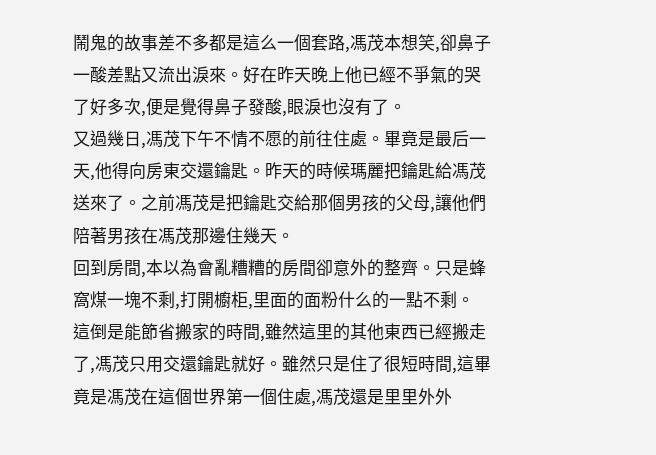鬧鬼的故事差不多都是這么一個套路,馮茂本想笑,卻鼻子一酸差點又流出淚來。好在昨天晚上他已經不爭氣的哭了好多次,便是覺得鼻子發酸,眼淚也沒有了。
又過幾日,馮茂下午不情不愿的前往住處。畢竟是最后一天,他得向房東交還鑰匙。昨天的時候瑪麗把鑰匙給馮茂送來了。之前馮茂是把鑰匙交給那個男孩的父母,讓他們陪著男孩在馮茂那邊住幾天。
回到房間,本以為會亂糟糟的房間卻意外的整齊。只是蜂窩煤一塊不剩,打開櫥柜,里面的面粉什么的一點不剩。
這倒是能節省搬家的時間,雖然這里的其他東西已經搬走了,馮茂只用交還鑰匙就好。雖然只是住了很短時間,這畢竟是馮茂在這個世界第一個住處,馮茂還是里里外外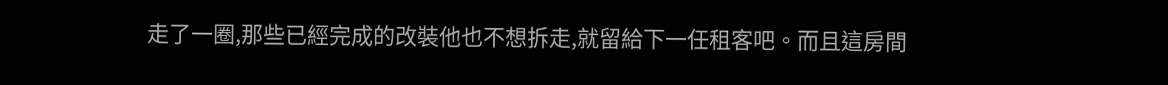走了一圈,那些已經完成的改裝他也不想拆走,就留給下一任租客吧。而且這房間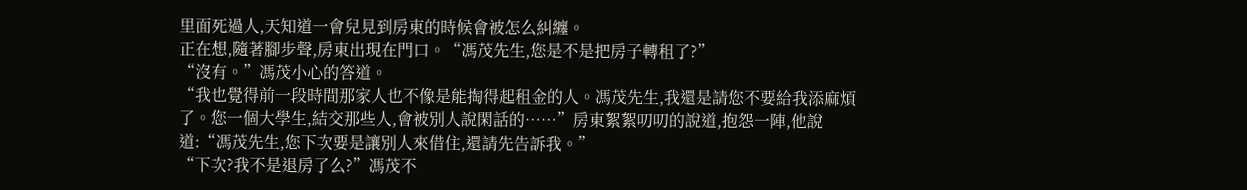里面死過人,天知道一會兒見到房東的時候會被怎么糾纏。
正在想,隨著腳步聲,房東出現在門口。“馮茂先生,您是不是把房子轉租了?”
“沒有。”馮茂小心的答道。
“我也覺得前一段時間那家人也不像是能掏得起租金的人。馮茂先生,我還是請您不要給我添麻煩了。您一個大學生,結交那些人,會被別人說閑話的……”房東絮絮叨叨的說道,抱怨一陣,他說道:“馮茂先生,您下次要是讓別人來借住,還請先告訴我。”
“下次?我不是退房了么?”馮茂不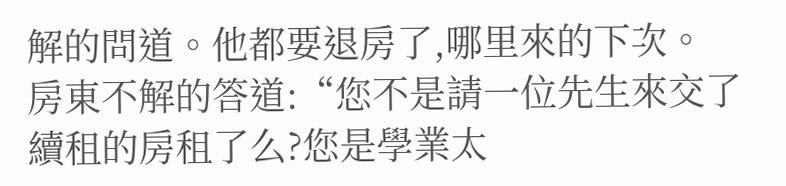解的問道。他都要退房了,哪里來的下次。
房東不解的答道:“您不是請一位先生來交了續租的房租了么?您是學業太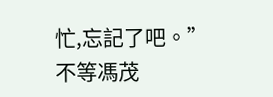忙,忘記了吧。”
不等馮茂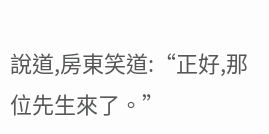說道,房東笑道:“正好,那位先生來了。”